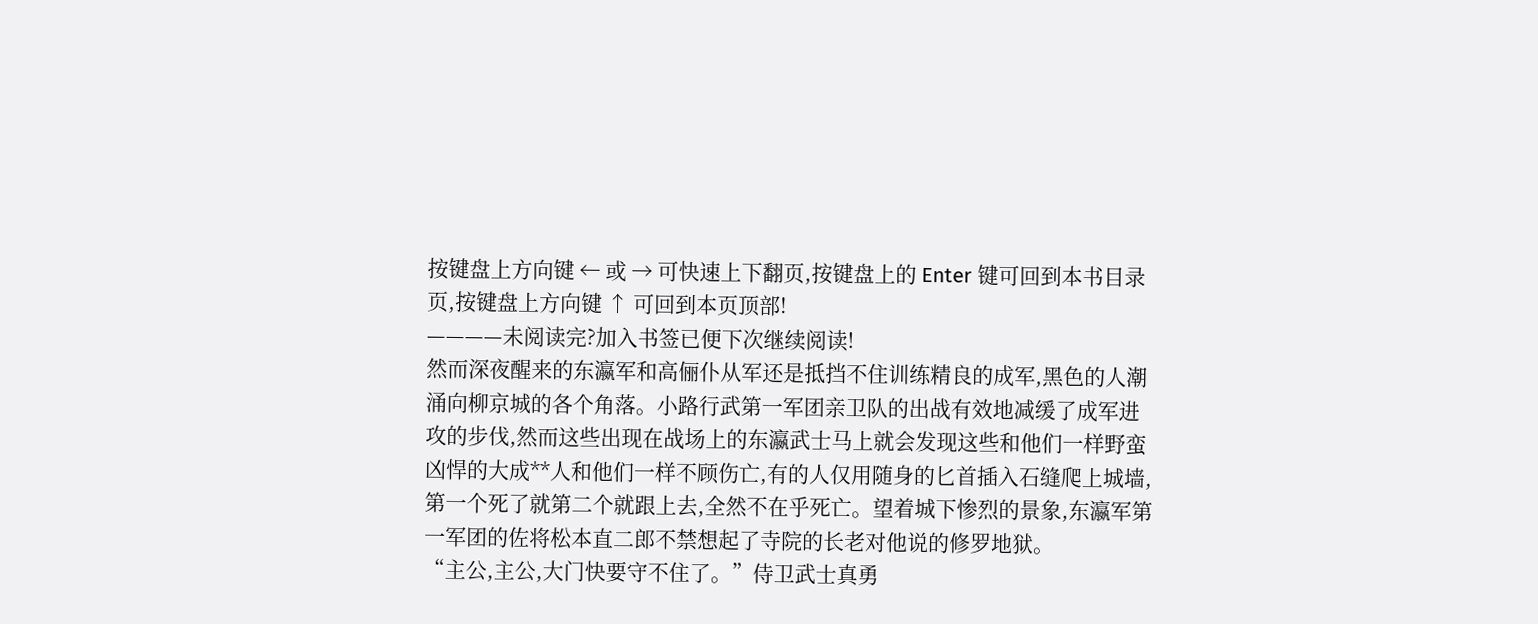按键盘上方向键 ← 或 → 可快速上下翻页,按键盘上的 Enter 键可回到本书目录页,按键盘上方向键 ↑ 可回到本页顶部!
————未阅读完?加入书签已便下次继续阅读!
然而深夜醒来的东瀛军和高俪仆从军还是抵挡不住训练精良的成军,黑色的人潮涌向柳京城的各个角落。小路行武第一军团亲卫队的出战有效地减缓了成军进攻的步伐,然而这些出现在战场上的东瀛武士马上就会发现这些和他们一样野蛮凶悍的大成**人和他们一样不顾伤亡,有的人仅用随身的匕首插入石缝爬上城墙,第一个死了就第二个就跟上去,全然不在乎死亡。望着城下惨烈的景象,东瀛军第一军团的佐将松本直二郎不禁想起了寺院的长老对他说的修罗地狱。
“主公,主公,大门快要守不住了。”侍卫武士真勇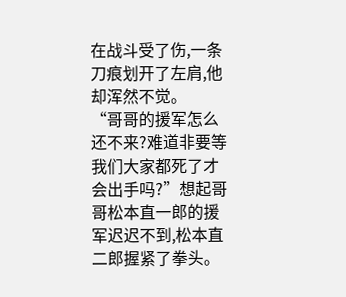在战斗受了伤,一条刀痕划开了左肩,他却浑然不觉。
“哥哥的援军怎么还不来?难道非要等我们大家都死了才会出手吗?”想起哥哥松本直一郎的援军迟迟不到,松本直二郎握紧了拳头。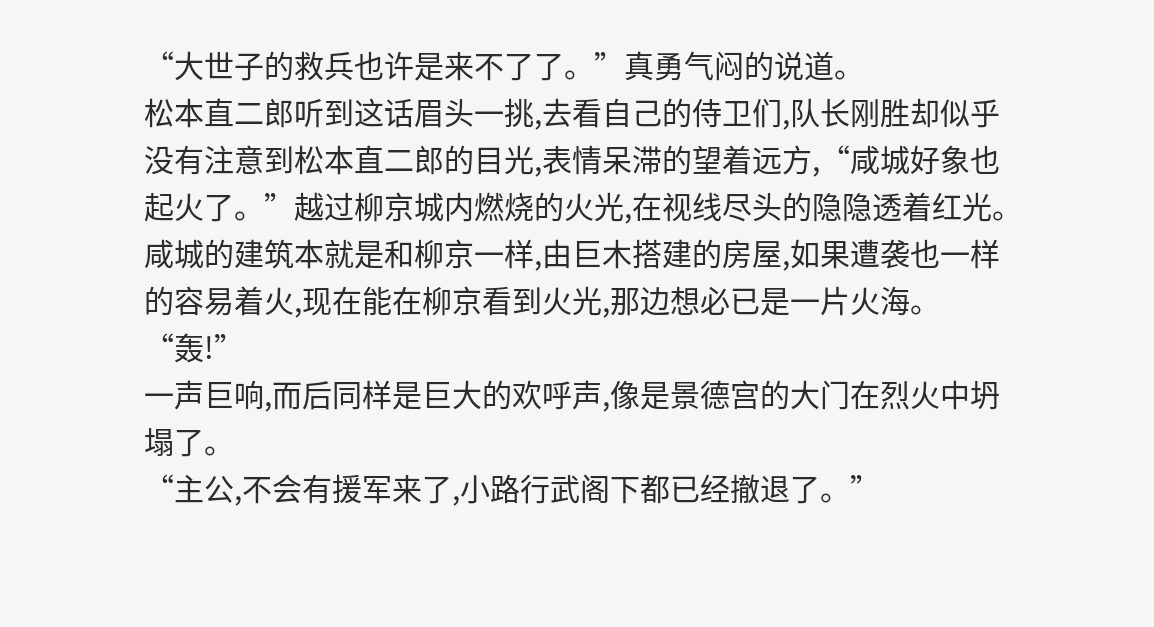“大世子的救兵也许是来不了了。”真勇气闷的说道。
松本直二郎听到这话眉头一挑,去看自己的侍卫们,队长刚胜却似乎没有注意到松本直二郎的目光,表情呆滞的望着远方,“咸城好象也起火了。”越过柳京城内燃烧的火光,在视线尽头的隐隐透着红光。咸城的建筑本就是和柳京一样,由巨木搭建的房屋,如果遭袭也一样的容易着火,现在能在柳京看到火光,那边想必已是一片火海。
“轰!”
一声巨响,而后同样是巨大的欢呼声,像是景德宫的大门在烈火中坍塌了。
“主公,不会有援军来了,小路行武阁下都已经撤退了。”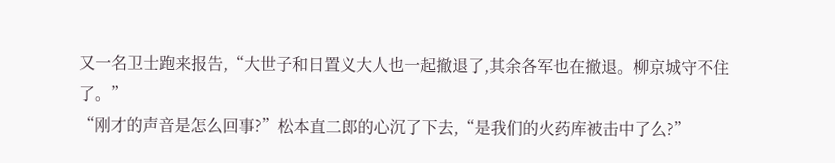又一名卫士跑来报告,“大世子和日置义大人也一起撤退了,其余各军也在撤退。柳京城守不住了。”
“刚才的声音是怎么回事?”松本直二郎的心沉了下去,“是我们的火药库被击中了么?”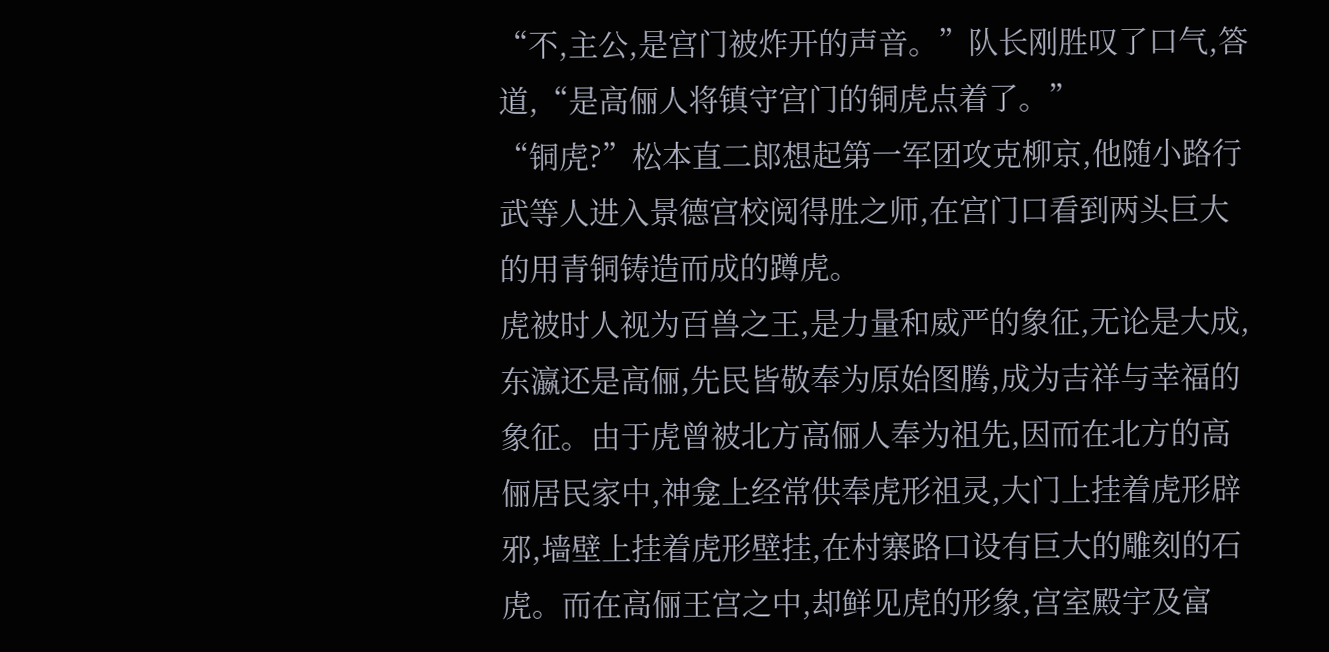“不,主公,是宫门被炸开的声音。”队长刚胜叹了口气,答道,“是高俪人将镇守宫门的铜虎点着了。”
“铜虎?”松本直二郎想起第一军团攻克柳京,他随小路行武等人进入景德宫校阅得胜之师,在宫门口看到两头巨大的用青铜铸造而成的蹲虎。
虎被时人视为百兽之王,是力量和威严的象征,无论是大成,东瀛还是高俪,先民皆敬奉为原始图腾,成为吉祥与幸福的象征。由于虎曾被北方高俪人奉为祖先,因而在北方的高俪居民家中,神龛上经常供奉虎形祖灵,大门上挂着虎形辟邪,墙壁上挂着虎形壁挂,在村寨路口设有巨大的雕刻的石虎。而在高俪王宫之中,却鲜见虎的形象,宫室殿宇及富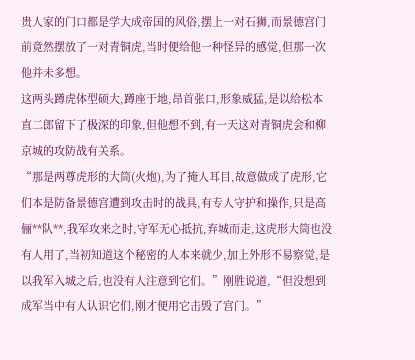贵人家的门口都是学大成帝国的风俗,摆上一对石狮,而景德宫门前竟然摆放了一对青铜虎,当时便给他一种怪异的感觉,但那一次他并未多想。
这两头蹲虎体型硕大,蹲座于地,昂首张口,形象威猛,是以给松本直二郎留下了极深的印象,但他想不到,有一天这对青铜虎会和柳京城的攻防战有关系。
“那是两尊虎形的大筒(火炮),为了掩人耳目,故意做成了虎形,它们本是防备景德宫遭到攻击时的战具,有专人守护和操作,只是高俪**队**,我军攻来之时,守军无心抵抗,弃城而走,这虎形大筒也没有人用了,当初知道这个秘密的人本来就少,加上外形不易察觉,是以我军入城之后,也没有人注意到它们。”刚胜说道,“但没想到成军当中有人认识它们,刚才便用它击毁了宫门。”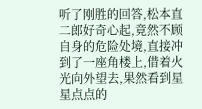听了刚胜的回答,松本直二郎好奇心起,竟然不顾自身的危险处境,直接冲到了一座角楼上,借着火光向外望去,果然看到星星点点的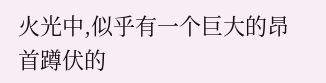火光中,似乎有一个巨大的昂首蹲伏的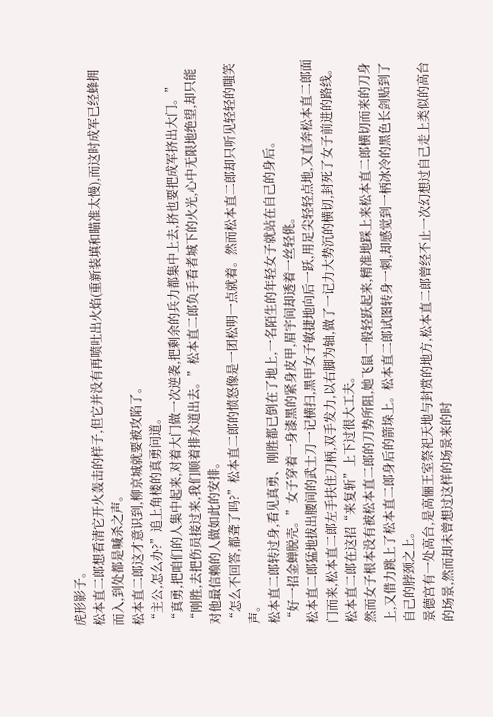虎形影子。
松本直二郎想看清它开火轰击的样子,但它并没有再喷吐出火焰(重新装填和瞄准太慢),而这时成军已经蜂拥而入,到处都是喊杀之声。
松本直二郎这才意识到,柳京城就要被攻陷了。
“主公,怎么办?”追上角楼的真勇问道。
“真勇,把咱们的人集中起来,对着大门做一次逆袭,把剩余的兵力都集中上去,挤也要把成军挤出大门。”
“刚胜,去把伤员接过来,我们顺着排水道出去。”松本直二郎负手看者城下的火光,心中无限地绝望,却只能对他最信赖的人做如此的安排。
“怎么不回答,都聋了吗?”松本直二郎的愤怒像是一团松明一点就着。然而松本直二郎却只听见轻轻的嗤笑声。
松本直二郎转过身,看见真勇、刚胜都已倒在了地上,一名陌生的年轻女子就站在自己的身后。
“好一招金蝉脱壳。”女子穿着一身漆黑的紧身皮甲,眉宇间却透着一丝轻佻。
松本直二郎猛地拔出腰间的武士刀一记横扫,黑甲女子敏捷地向后一跃,用足尖轻轻点地,又直奔松本直二郎面门而来,松本直二郎左手扶住刀柄,双手发力,以右脚为轴,做了一记力大势沉的横切,封死了女子前进的路线。松本直二郎在这招“来复斩”上下过很大工夫。
然而女子根本没有被松本直二郎的刀势所阻,她飞鼠一般轻跃起来,精准地踩上来松本直二郎横切而来的刀身上,又借力跳上了松本直二郎身后的箭垛上。松本直二郎试图转身一刺,却感觉到一柄冰冷的黑色长剑贴到了自己的脖颈之上。
景德宫有一处高台,是高俪王室祭祀天地与封赏的地方,松本直二郎曾经不止一次幻想过自己走上类似的高台的场景,然而却未曾想过这样的场景来的时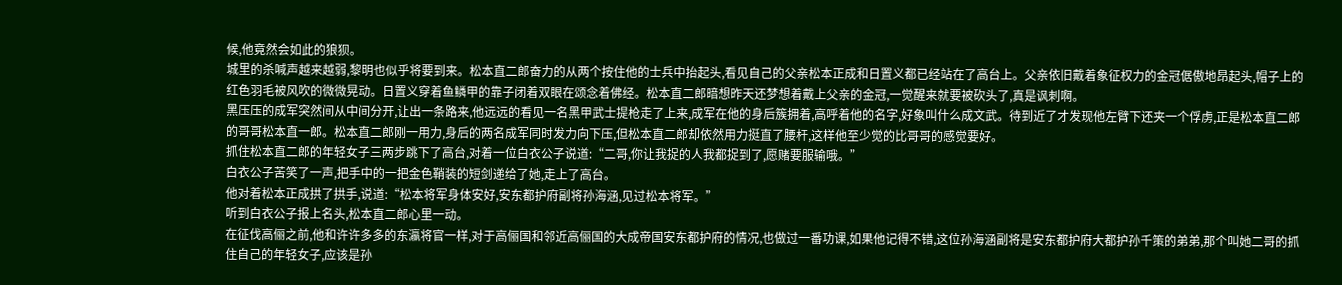候,他竟然会如此的狼狈。
城里的杀喊声越来越弱,黎明也似乎将要到来。松本直二郎奋力的从两个按住他的士兵中抬起头,看见自己的父亲松本正成和日置义都已经站在了高台上。父亲依旧戴着象征权力的金冠倨傲地昂起头,帽子上的红色羽毛被风吹的微微晃动。日置义穿着鱼鳞甲的靠子闭着双眼在颂念着佛经。松本直二郎暗想昨天还梦想着戴上父亲的金冠,一觉醒来就要被砍头了,真是讽刺啊。
黑压压的成军突然间从中间分开,让出一条路来,他远远的看见一名黑甲武士提枪走了上来,成军在他的身后簇拥着,高呼着他的名字,好象叫什么成文武。待到近了才发现他左臂下还夹一个俘虏,正是松本直二郎的哥哥松本直一郎。松本直二郎刚一用力,身后的两名成军同时发力向下压,但松本直二郎却依然用力挺直了腰杆,这样他至少觉的比哥哥的感觉要好。
抓住松本直二郎的年轻女子三两步跳下了高台,对着一位白衣公子说道:“二哥,你让我捉的人我都捉到了,愿赌要服输哦。”
白衣公子苦笑了一声,把手中的一把金色鞘装的短剑递给了她,走上了高台。
他对着松本正成拱了拱手,说道:“松本将军身体安好,安东都护府副将孙海涵,见过松本将军。”
听到白衣公子报上名头,松本直二郎心里一动。
在征伐高俪之前,他和许许多多的东瀛将官一样,对于高俪国和邻近高俪国的大成帝国安东都护府的情况,也做过一番功课,如果他记得不错,这位孙海涵副将是安东都护府大都护孙千策的弟弟,那个叫她二哥的抓住自己的年轻女子,应该是孙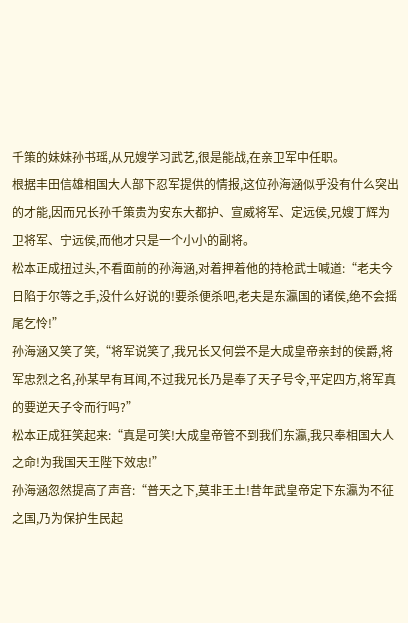千策的妹妹孙书瑶,从兄嫂学习武艺,很是能战,在亲卫军中任职。
根据丰田信雄相国大人部下忍军提供的情报,这位孙海涵似乎没有什么突出的才能,因而兄长孙千策贵为安东大都护、宣威将军、定远侯,兄嫂丁辉为卫将军、宁远侯,而他才只是一个小小的副将。
松本正成扭过头,不看面前的孙海涵,对着押着他的持枪武士喊道:“老夫今日陷于尔等之手,没什么好说的!要杀便杀吧,老夫是东瀛国的诸侯,绝不会摇尾乞怜!”
孙海涵又笑了笑,“将军说笑了,我兄长又何尝不是大成皇帝亲封的侯爵,将军忠烈之名,孙某早有耳闻,不过我兄长乃是奉了天子号令,平定四方,将军真的要逆天子令而行吗?”
松本正成狂笑起来:“真是可笑!大成皇帝管不到我们东瀛,我只奉相国大人之命!为我国天王陛下效忠!”
孙海涵忽然提高了声音:“普天之下,莫非王土!昔年武皇帝定下东瀛为不征之国,乃为保护生民起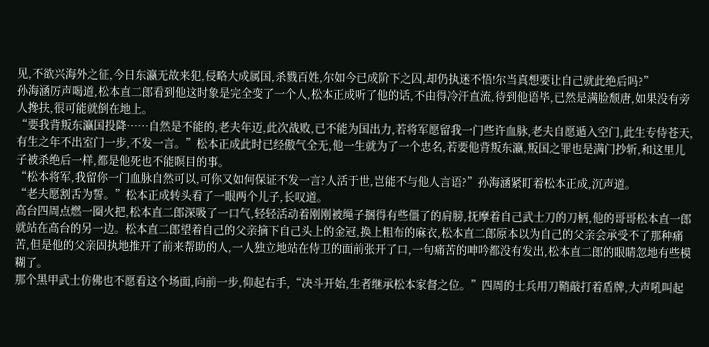见,不欲兴海外之征,今日东瀛无故来犯,侵略大成属国,杀戮百姓,尔如今已成阶下之囚,却仍执迷不悟!尔当真想要让自己就此绝后吗?”
孙海涵厉声喝道,松本直二郎看到他这时象是完全变了一个人,松本正成听了他的话,不由得冷汗直流,待到他语毕,已然是满脸颓唐,如果没有旁人搀扶,很可能就倒在地上。
“要我背叛东瀛国投降……自然是不能的,老夫年迈,此次战败,已不能为国出力,若将军愿留我一门些许血脉,老夫自愿遁入空门,此生专侍苍天,有生之年不出室门一步,不发一言。”松本正成此时已经傲气全无,他一生就为了一个忠名,若要他背叛东瀛,叛国之罪也是满门抄斩,和这里儿子被杀绝后一样,都是他死也不能瞑目的事。
“松本将军,我留你一门血脉自然可以,可你又如何保证不发一言?人活于世,岂能不与他人言语?”孙海涵紧盯着松本正成,沉声道。
“老夫愿割舌为誓。”松本正成转头看了一眼两个儿子,长叹道。
高台四周点燃一圈火把,松本直二郎深吸了一口气,轻轻活动着刚刚被绳子捆得有些僵了的肩膀,抚摩着自己武士刀的刀柄,他的哥哥松本直一郎就站在高台的另一边。松本直二郎望着自己的父亲摘下自己头上的金冠,换上粗布的麻衣,松本直二郎原本以为自己的父亲会承受不了那种痛苦,但是他的父亲固执地推开了前来帮助的人,一人独立地站在侍卫的面前张开了口,一句痛苦的呻吟都没有发出,松本直二郎的眼睛忽地有些模糊了。
那个黑甲武士仿佛也不愿看这个场面,向前一步,仰起右手,“决斗开始,生者继承松本家督之位。”四周的士兵用刀鞘敲打着盾牌,大声吼叫起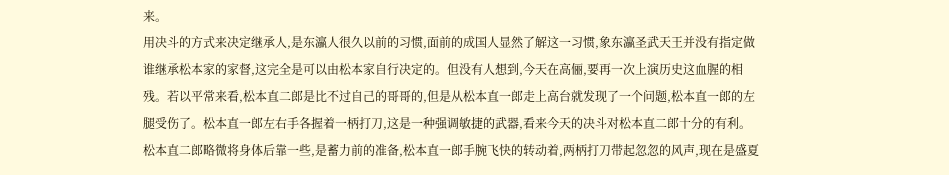来。
用决斗的方式来决定继承人,是东瀛人很久以前的习惯,面前的成国人显然了解这一习惯,象东瀛圣武天王并没有指定做谁继承松本家的家督,这完全是可以由松本家自行决定的。但没有人想到,今天在高俪,要再一次上演历史这血腥的相残。若以平常来看,松本直二郎是比不过自己的哥哥的,但是从松本直一郎走上高台就发现了一个问题,松本直一郎的左腿受伤了。松本直一郎左右手各握着一柄打刀,这是一种强调敏捷的武器,看来今天的决斗对松本直二郎十分的有利。
松本直二郎略微将身体后靠一些,是蓄力前的准备,松本直一郎手腕飞快的转动着,两柄打刀带起忽忽的风声,现在是盛夏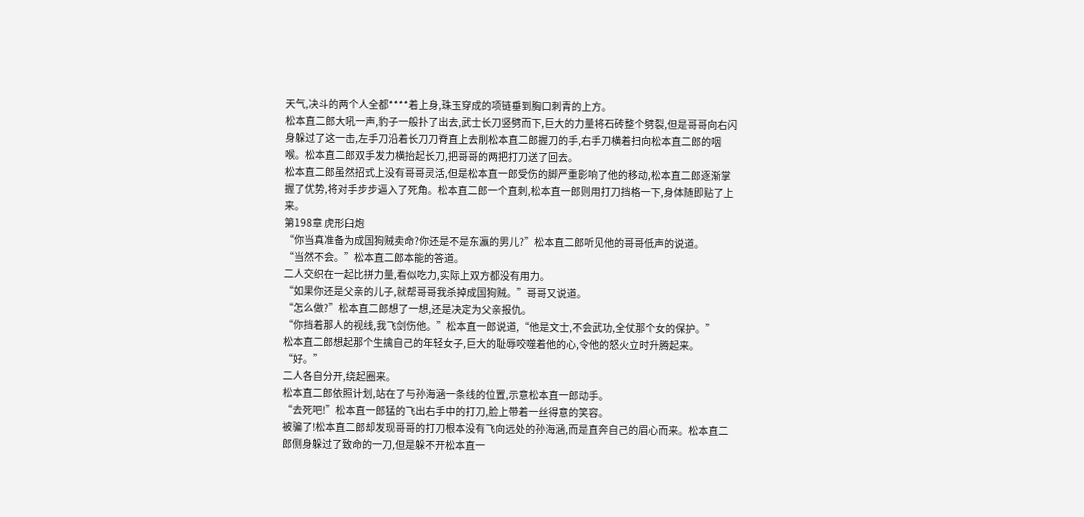天气,决斗的两个人全都****着上身,珠玉穿成的项链垂到胸口刺青的上方。
松本直二郎大吼一声,豹子一般扑了出去,武士长刀竖劈而下,巨大的力量将石砖整个劈裂,但是哥哥向右闪身躲过了这一击,左手刀沿着长刀刀脊直上去削松本直二郎握刀的手,右手刀横着扫向松本直二郎的咽喉。松本直二郎双手发力横抬起长刀,把哥哥的两把打刀送了回去。
松本直二郎虽然招式上没有哥哥灵活,但是松本直一郎受伤的脚严重影响了他的移动,松本直二郎逐渐掌握了优势,将对手步步逼入了死角。松本直二郎一个直刺,松本直一郎则用打刀挡格一下,身体随即贴了上来。
第198章 虎形臼炮
“你当真准备为成国狗贼卖命?你还是不是东瀛的男儿?”松本直二郎听见他的哥哥低声的说道。
“当然不会。”松本直二郎本能的答道。
二人交织在一起比拼力量,看似吃力,实际上双方都没有用力。
“如果你还是父亲的儿子,就帮哥哥我杀掉成国狗贼。”哥哥又说道。
“怎么做?”松本直二郎想了一想,还是决定为父亲报仇。
“你挡着那人的视线,我飞剑伤他。”松本直一郎说道,“他是文士,不会武功,全仗那个女的保护。”
松本直二郎想起那个生擒自己的年轻女子,巨大的耻辱咬噬着他的心,令他的怒火立时升腾起来。
“好。”
二人各自分开,绕起圈来。
松本直二郎依照计划,站在了与孙海涵一条线的位置,示意松本直一郎动手。
“去死吧!”松本直一郎猛的飞出右手中的打刀,脸上带着一丝得意的笑容。
被骗了!松本直二郎却发现哥哥的打刀根本没有飞向远处的孙海涵,而是直奔自己的眉心而来。松本直二郎侧身躲过了致命的一刀,但是躲不开松本直一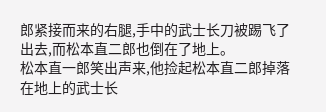郎紧接而来的右腿,手中的武士长刀被踢飞了出去,而松本直二郎也倒在了地上。
松本直一郎笑出声来,他捡起松本直二郎掉落在地上的武士长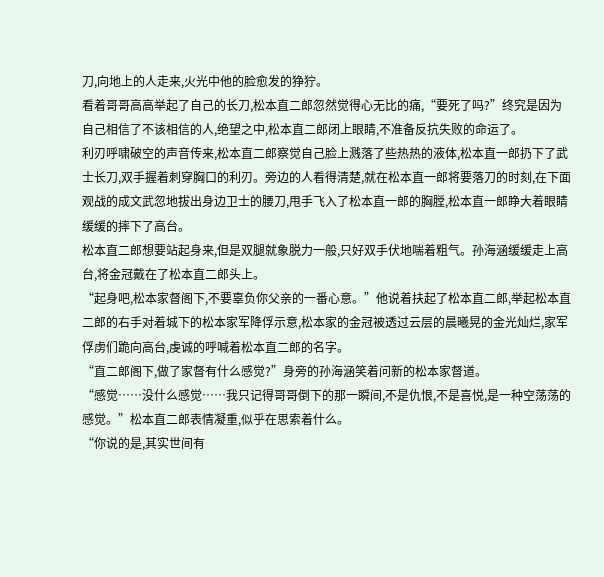刀,向地上的人走来,火光中他的脸愈发的狰狞。
看着哥哥高高举起了自己的长刀,松本直二郎忽然觉得心无比的痛,“要死了吗?”终究是因为自己相信了不该相信的人,绝望之中,松本直二郎闭上眼睛,不准备反抗失败的命运了。
利刃呼啸破空的声音传来,松本直二郎察觉自己脸上溅落了些热热的液体,松本直一郎扔下了武士长刀,双手握着刺穿胸口的利刃。旁边的人看得清楚,就在松本直一郎将要落刀的时刻,在下面观战的成文武忽地拔出身边卫士的腰刀,甩手飞入了松本直一郎的胸膛,松本直一郎睁大着眼睛缓缓的摔下了高台。
松本直二郎想要站起身来,但是双腿就象脱力一般,只好双手伏地喘着粗气。孙海涵缓缓走上高台,将金冠戴在了松本直二郎头上。
“起身吧,松本家督阁下,不要辜负你父亲的一番心意。”他说着扶起了松本直二郎,举起松本直二郎的右手对着城下的松本家军降俘示意,松本家的金冠被透过云层的晨曦晃的金光灿烂,家军俘虏们跪向高台,虔诚的呼喊着松本直二郎的名字。
“直二郎阁下,做了家督有什么感觉?”身旁的孙海涵笑着问新的松本家督道。
“感觉……没什么感觉……我只记得哥哥倒下的那一瞬间,不是仇恨,不是喜悦,是一种空荡荡的感觉。”松本直二郎表情凝重,似乎在思索着什么。
“你说的是,其实世间有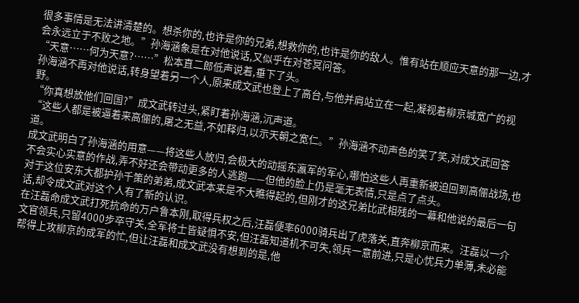很多事情是无法讲清楚的。想杀你的,也许是你的兄弟,想救你的,也许是你的敌人。惟有站在顺应天意的那一边,才会永远立于不败之地。”孙海涵象是在对他说话,又似乎在对苍冥问答。
“天意……何为天意?……”松本直二郎低声说着,垂下了头。
孙海涵不再对他说话,转身望着另一个人,原来成文武也登上了高台,与他并肩站立在一起,凝视着柳京城宽广的视野。
“你真想放他们回国?”成文武转过头,紧盯着孙海涵,沉声道。
“这些人都是被逼着来高俪的,屠之无益,不如释归,以示天朝之宽仁。”孙海涵不动声色的笑了笑,对成文武回答道。
成文武明白了孙海涵的用意——将这些人放归,会极大的动摇东瀛军的军心,哪怕这些人再重新被迫回到高俪战场,也不会实心实意的作战,弄不好还会带动更多的人逃跑——但他的脸上仍是毫无表情,只是点了点头。
对于这位安东大都护孙千策的弟弟,成文武本来是不大瞧得起的,但刚才的这兄弟比武相残的一幕和他说的最后一句话,却令成文武对这个人有了新的认识。
在汪磊命成文武打死抗命的万户鲁本刚,取得兵权之后,汪磊便率6000骑兵出了虎落关,直奔柳京而来。汪磊以一介文官领兵,只留4000步卒守关,全军将士皆疑惧不安,但汪磊知道机不可失,领兵一意前进,只是心忧兵力单薄,未必能帮得上攻柳京的成军的忙,但让汪磊和成文武没有想到的是,他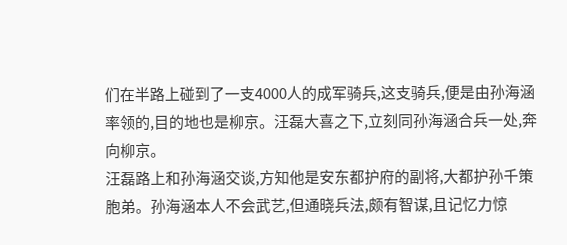们在半路上碰到了一支4000人的成军骑兵,这支骑兵,便是由孙海涵率领的,目的地也是柳京。汪磊大喜之下,立刻同孙海涵合兵一处,奔向柳京。
汪磊路上和孙海涵交谈,方知他是安东都护府的副将,大都护孙千策胞弟。孙海涵本人不会武艺,但通晓兵法,颇有智谋,且记忆力惊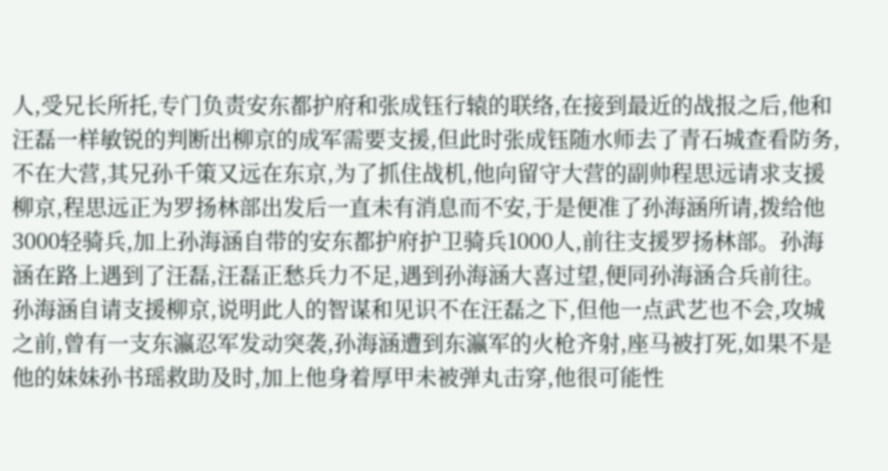人,受兄长所托,专门负责安东都护府和张成钰行辕的联络,在接到最近的战报之后,他和汪磊一样敏锐的判断出柳京的成军需要支援,但此时张成钰随水师去了青石城查看防务,不在大营,其兄孙千策又远在东京,为了抓住战机,他向留守大营的副帅程思远请求支援柳京,程思远正为罗扬林部出发后一直未有消息而不安,于是便准了孙海涵所请,拨给他3000轻骑兵,加上孙海涵自带的安东都护府护卫骑兵1000人,前往支援罗扬林部。孙海涵在路上遇到了汪磊,汪磊正愁兵力不足,遇到孙海涵大喜过望,便同孙海涵合兵前往。
孙海涵自请支援柳京,说明此人的智谋和见识不在汪磊之下,但他一点武艺也不会,攻城之前,曾有一支东瀛忍军发动突袭,孙海涵遭到东瀛军的火枪齐射,座马被打死,如果不是他的妹妹孙书瑶救助及时,加上他身着厚甲未被弹丸击穿,他很可能性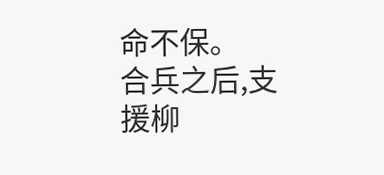命不保。
合兵之后,支援柳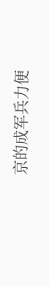京的成军兵力便